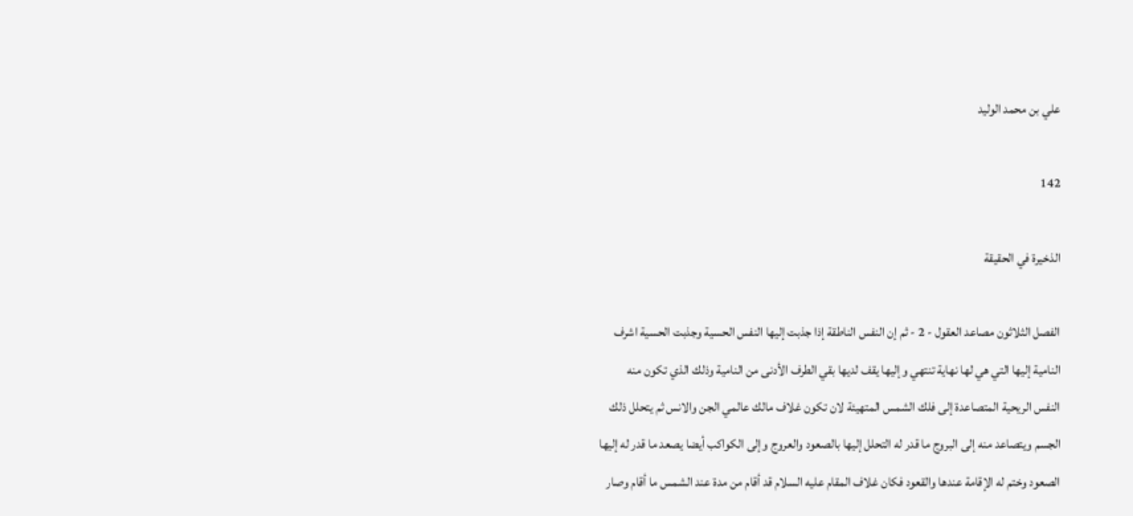علي بن محمد الوليد

142

الذخيرة في الحقيقة

الفصل الثلاثون مصاعد العقول - 2 - ثم إن النفس الناطقة إذا جذبت إليها النفس الحسية وجذبت الحسية اشرف النامية إليها التي هي لها نهاية تنتهي وإليها يقف لديها بقي الطرف الأدنى من النامية وذلك الذي تكون منه النفس الريحية المتصاعدة إلى فلك الشمس المتهيئة لان تكون غلاف مالك عالمي الجن والانس ثم يتحلل ذلك الجسم ويتصاعد منه إلى البروج ما قدر له التحلل إليها بالصعود والعروج وإلى الكواكب أيضا يصعد ما قدر له إليها الصعود وختم له الإقامة عندها والقعود فكان غلاف المقام عليه السلام قد أقام من مدة عند الشمس ما أقام وصار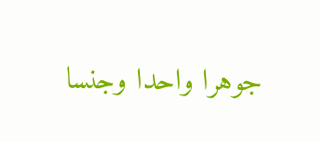جوهرا واحدا وجنسا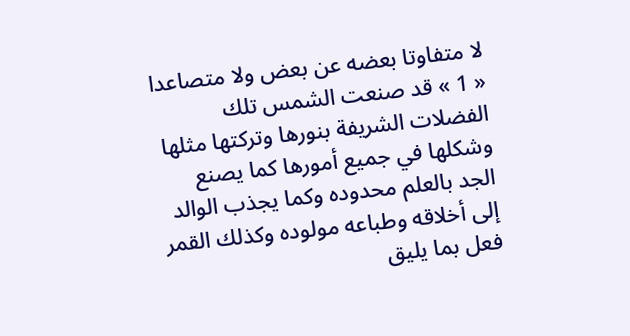لا متفاوتا بعضه عن بعض ولا متصاعدا « 1 » قد صنعت الشمس تلك الفضلات الشريفة بنورها وتركتها مثلها وشكلها في جميع أمورها كما يصنع الجد بالعلم محدوده وكما يجذب الوالد إلى أخلاقه وطباعه مولوده وكذلك القمر فعل بما يليق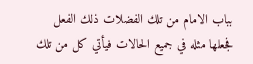بباب الامام من تلك الفضلات ذلك الفعل فجعلها مثله في جميع الحالات فيأتي كل من تلك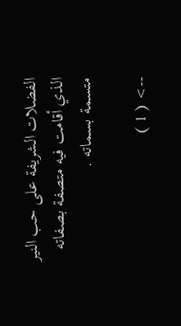الفضلات الشريفة على حب النير الذي أقامت فيه متصفة بصفاته متسمة بسماته .

--> ( 1 )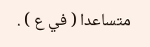متساعدا ( في ع ) .